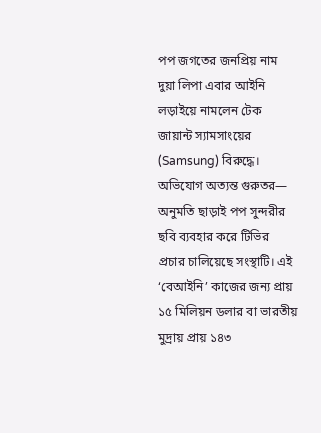পপ জগতের জনপ্রিয় নাম দুয়া লিপা এবার আইনি লড়াইয়ে নামলেন টেক জায়ান্ট স্যামসাংয়ের (Samsung) বিরুদ্ধে। অভিযোগ অত্যন্ত গুরুতর— অনুমতি ছাড়াই পপ সুন্দরীর ছবি ব্যবহার করে টিভির প্রচার চালিয়েছে সংস্থাটি। এই ‘বেআইনি’ কাজের জন্য প্রায় ১৫ মিলিয়ন ডলার বা ভারতীয় মুদ্রায় প্রায় ১৪৩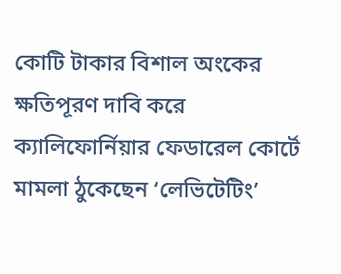কোটি টাকার বিশাল অংকের ক্ষতিপূরণ দাবি করে ক্যালিফোর্নিয়ার ফেডারেল কোর্টে মামলা ঠুকেছেন ‘লেভিটেটিং’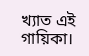খ্যাত এই গায়িকা।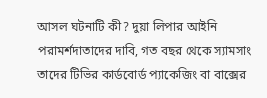আসল ঘটনাটি কী? দুয়া লিপার আইনি পরামর্শদাতাদের দাবি, গত বছর থেকে স্যামসাং তাদের টিভির কার্ডবোর্ড প্যাকেজিং বা বাক্সের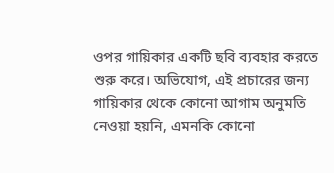ওপর গায়িকার একটি ছবি ব্যবহার করতে শুরু করে। অভিযোগ, এই প্রচারের জন্য গায়িকার থেকে কোনো আগাম অনুমতি নেওয়া হয়নি, এমনকি কোনো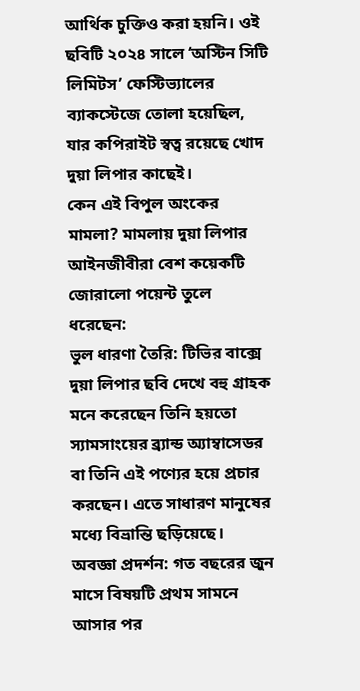আর্থিক চুক্তিও করা হয়নি। ওই ছবিটি ২০২৪ সালে ‘অস্টিন সিটি লিমিটস’ ফেস্টিভ্যালের ব্যাকস্টেজে তোলা হয়েছিল, যার কপিরাইট স্বত্ব রয়েছে খোদ দুয়া লিপার কাছেই।
কেন এই বিপুল অংকের মামলা? মামলায় দুয়া লিপার আইনজীবীরা বেশ কয়েকটি জোরালো পয়েন্ট তুলে ধরেছেন:
ভুল ধারণা তৈরি: টিভির বাক্সে দুয়া লিপার ছবি দেখে বহু গ্রাহক মনে করেছেন তিনি হয়তো স্যামসাংয়ের ব্র্যান্ড অ্যাম্বাসেডর বা তিনি এই পণ্যের হয়ে প্রচার করছেন। এতে সাধারণ মানুষের মধ্যে বিভ্রান্তি ছড়িয়েছে।
অবজ্ঞা প্রদর্শন: গত বছরের জুন মাসে বিষয়টি প্রথম সামনে আসার পর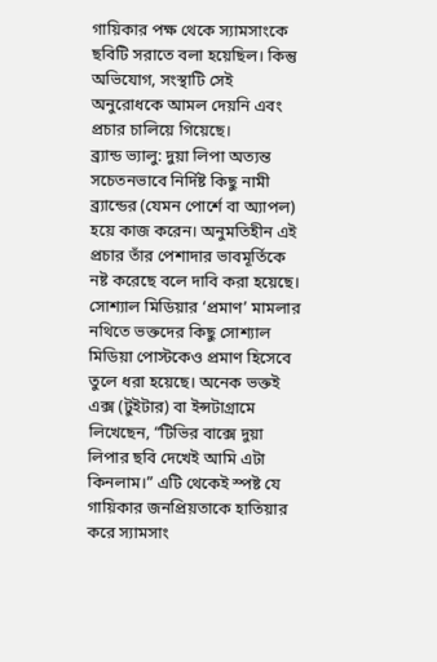গায়িকার পক্ষ থেকে স্যামসাংকে ছবিটি সরাতে বলা হয়েছিল। কিন্তু অভিযোগ, সংস্থাটি সেই অনুরোধকে আমল দেয়নি এবং প্রচার চালিয়ে গিয়েছে।
ব্র্যান্ড ভ্যালু: দুয়া লিপা অত্যন্ত সচেতনভাবে নির্দিষ্ট কিছু নামী ব্র্যান্ডের (যেমন পোর্শে বা অ্যাপল) হয়ে কাজ করেন। অনুমতিহীন এই প্রচার তাঁর পেশাদার ভাবমূর্তিকে নষ্ট করেছে বলে দাবি করা হয়েছে।
সোশ্যাল মিডিয়ার ‘প্রমাণ’ মামলার নথিতে ভক্তদের কিছু সোশ্যাল মিডিয়া পোস্টকেও প্রমাণ হিসেবে তুলে ধরা হয়েছে। অনেক ভক্তই এক্স (টুইটার) বা ইন্সটাগ্রামে লিখেছেন, “টিভির বাক্সে দুয়া লিপার ছবি দেখেই আমি এটা কিনলাম।” এটি থেকেই স্পষ্ট যে গায়িকার জনপ্রিয়তাকে হাতিয়ার করে স্যামসাং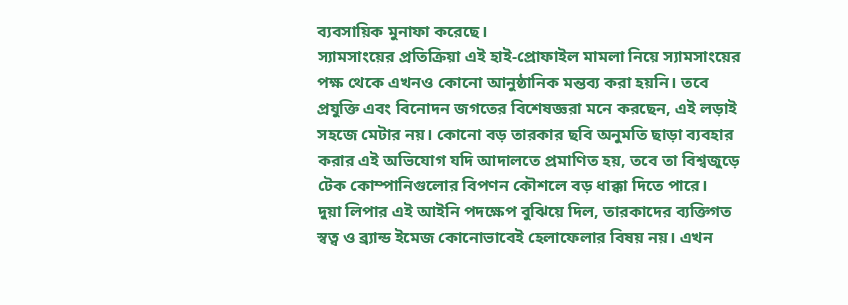ব্যবসায়িক মুনাফা করেছে।
স্যামসাংয়ের প্রতিক্রিয়া এই হাই-প্রোফাইল মামলা নিয়ে স্যামসাংয়ের পক্ষ থেকে এখনও কোনো আনুষ্ঠানিক মন্তব্য করা হয়নি। তবে প্রযুক্তি এবং বিনোদন জগতের বিশেষজ্ঞরা মনে করছেন, এই লড়াই সহজে মেটার নয়। কোনো বড় তারকার ছবি অনুমতি ছাড়া ব্যবহার করার এই অভিযোগ যদি আদালতে প্রমাণিত হয়, তবে তা বিশ্বজুড়ে টেক কোম্পানিগুলোর বিপণন কৌশলে বড় ধাক্কা দিতে পারে।
দুয়া লিপার এই আইনি পদক্ষেপ বুঝিয়ে দিল, তারকাদের ব্যক্তিগত স্বত্ব ও ব্র্যান্ড ইমেজ কোনোভাবেই হেলাফেলার বিষয় নয়। এখন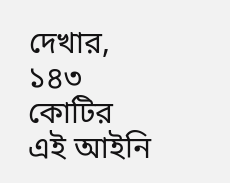দেখার, ১৪৩ কোটির এই আইনি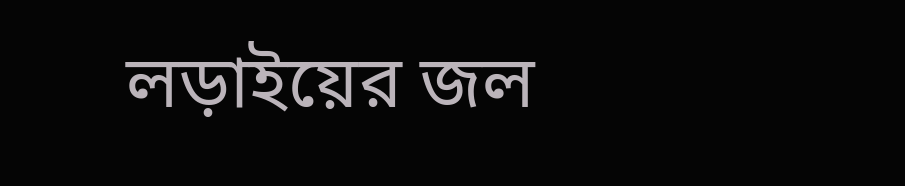লড়াইয়ের জল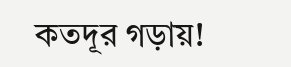কতদূর গড়ায়!